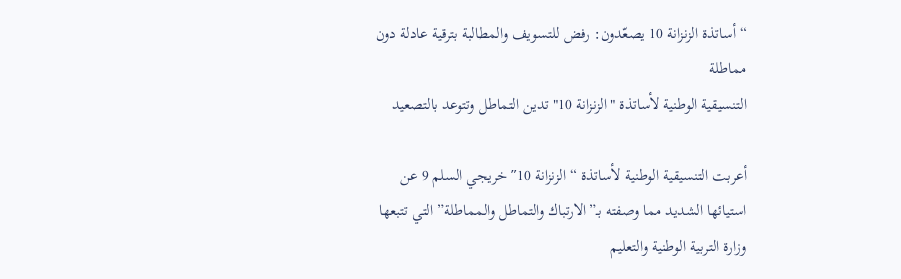“أساتذة الزنزانة 10 يصعّدون: رفض للتسويف والمطالبة بترقية عادلة دون مماطلة
التنسيقية الوطنية لأساتذة "الزنزانة 10" تدين التماطل وتتوعد بالتصعيد

أعربت التنسيقية الوطنية لأساتذة “الزنزانة 10″ خريجي السلم 9 عن استيائها الشديد مما وصفته بـ”الارتباك والتماطل والمماطلة” التي تتبعها وزارة التربية الوطنية والتعليم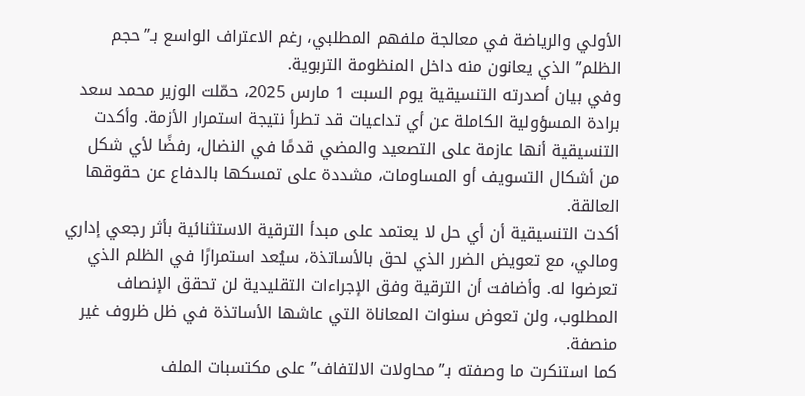الأولي والرياضة في معالجة ملفهم المطلبي، رغم الاعتراف الواسع بـ”حجم الظلم” الذي يعانون منه داخل المنظومة التربوية.
وفي بيان أصدرته التنسيقية يوم السبت 1 مارس 2025، حمّلت الوزير محمد سعد برادة المسؤولية الكاملة عن أي تداعيات قد تطرأ نتيجة استمرار الأزمة. وأكدت التنسيقية أنها عازمة على التصعيد والمضي قدمًا في النضال، رفضًا لأي شكل من أشكال التسويف أو المساومات، مشددة على تمسكها بالدفاع عن حقوقها العالقة.
أكدت التنسيقية أن أي حل لا يعتمد على مبدأ الترقية الاستثنائية بأثر رجعي إداري ومالي، مع تعويض الضرر الذي لحق بالأساتذة، سيُعد استمرارًا في الظلم الذي تعرضوا له. وأضافت أن الترقية وفق الإجراءات التقليدية لن تحقق الإنصاف المطلوب، ولن تعوض سنوات المعاناة التي عاشها الأساتذة في ظل ظروف غير منصفة.
كما استنكرت ما وصفته بـ”محاولات الالتفاف” على مكتسبات الملف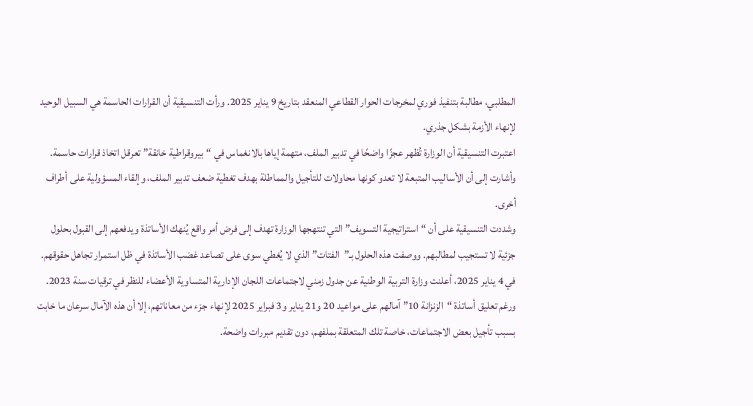المطلبي، مطالبة بتنفيذ فوري لمخرجات الحوار القطاعي المنعقد بتاريخ 9 يناير 2025. ورأت التنسيقية أن القرارات الحاسمة هي السبيل الوحيد لإنهاء الأزمة بشكل جذري.
اعتبرت التنسيقية أن الوزارة تُظهر عجزًا واضحًا في تدبير الملف، متهمة إياها بالانغماس في “بيروقراطية خانقة” تعرقل اتخاذ قرارات حاسمة. وأشارت إلى أن الأساليب المتبعة لا تعدو كونها محاولات للتأجيل والمماطلة بهدف تغطية ضعف تدبير الملف، وإلقاء المسؤولية على أطراف أخرى.
وشددت التنسيقية على أن “استراتيجية التسويف” التي تنتهجها الوزارة تهدف إلى فرض أمر واقع يُنهك الأساتذة ويدفعهم إلى القبول بحلول جزئية لا تستجيب لمطالبهم. ووصفت هذه الحلول بـ”الفتات” الذي لا يُغطي سوى على تصاعد غضب الأساتذة في ظل استمرار تجاهل حقوقهم.
في 4 يناير 2025، أعلنت وزارة التربية الوطنية عن جدول زمني لاجتماعات اللجان الإدارية المتساوية الأعضاء للنظر في ترقيات سنة 2023. ورغم تعليق أساتذة “الزنزانة 10” آمالهم على مواعيد 20 و21 يناير و3 فبراير 2025 لإنهاء جزء من معاناتهم، إلا أن هذه الآمال سرعان ما خابت بسبب تأجيل بعض الاجتماعات، خاصة تلك المتعلقة بملفهم، دون تقديم مبررات واضحة.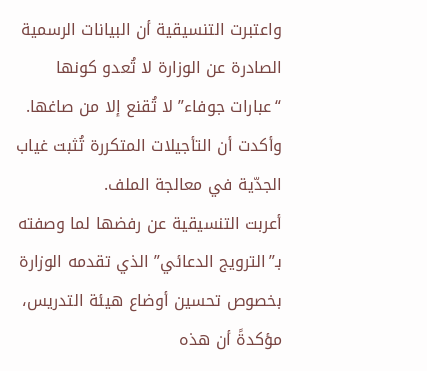واعتبرت التنسيقية أن البيانات الرسمية الصادرة عن الوزارة لا تُعدو كونها “عبارات جوفاء” لا تُقنع إلا من صاغها. وأكدت أن التأجيلات المتكررة تُثبت غياب الجدّية في معالجة الملف.
أعربت التنسيقية عن رفضها لما وصفته بـ”الترويج الدعائي” الذي تقدمه الوزارة بخصوص تحسين أوضاع هيئة التدريس، مؤكدةً أن هذه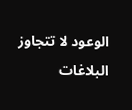الوعود لا تتجاوز البلاغات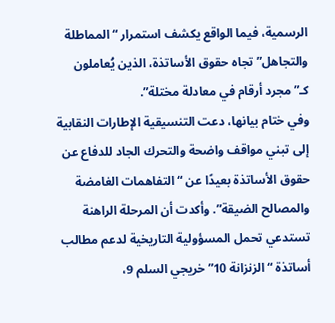الرسمية، فيما الواقع يكشف استمرار “المماطلة والتجاهل” تجاه حقوق الأساتذة، الذين يُعاملون كـ”مجرد أرقام في معادلة مختلة”.
وفي ختام بيانها، دعت التنسيقية الإطارات النقابية إلى تبني مواقف واضحة والتحرك الجاد للدفاع عن حقوق الأساتذة بعيدًا عن “التفاهمات الغامضة والمصالح الضيقة”. وأكدت أن المرحلة الراهنة تستدعي تحمل المسؤولية التاريخية لدعم مطالب أساتذة “الزنزانة 10” خريجي السلم 9،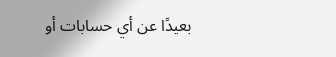بعيدًا عن أي حسابات أو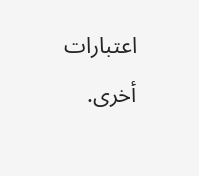اعتبارات أخرى.